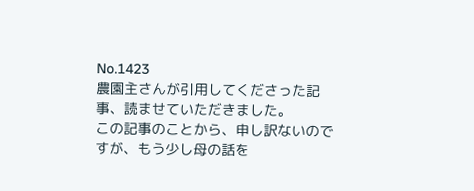No.1423
農園主さんが引用してくださった記事、読ませていただきました。
この記事のことから、申し訳ないのですが、もう少し母の話を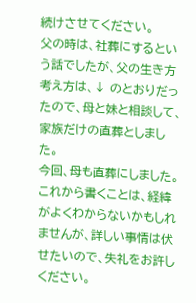続けさせてください。
父の時は、社葬にするという話でしたが、父の生き方考え方は、↓ のとおりだったので、母と妹と相談して、家族だけの直葬としました。
今回、母も直葬にしました。
これから書くことは、経緯がよくわからないかもしれませんが、詳しい事情は伏せたいので、失礼をお許しください。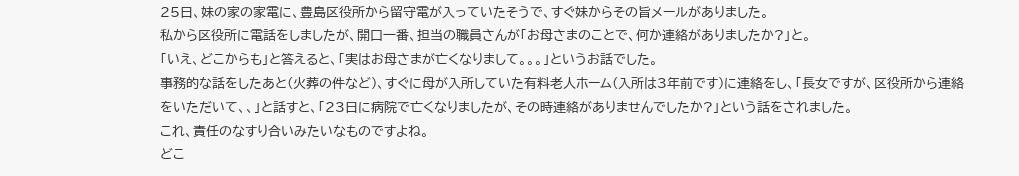25日、妹の家の家電に、豊島区役所から留守電が入っていたそうで、すぐ妹からその旨メールがありました。
私から区役所に電話をしましたが、開口一番、担当の職員さんが「お母さまのことで、何か連絡がありましたか?」と。
「いえ、どこからも」と答えると、「実はお母さまが亡くなりまして。。。」というお話でした。
事務的な話をしたあと(火葬の件など)、すぐに母が入所していた有料老人ホーム(入所は3年前です)に連絡をし、「長女ですが、区役所から連絡をいただいて、、」と話すと、「23日に病院で亡くなりましたが、その時連絡がありませんでしたか?」という話をされました。
これ、責任のなすり合いみたいなものですよね。
どこ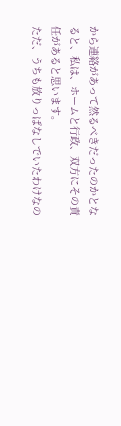から連絡があって然るべきだったのかとなると、私は、ホームと行政、双方にその責任があると思います。
ただ、うちも放りっぱなしでいたわけなの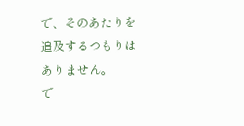で、そのあたりを追及するつもりはありません。
で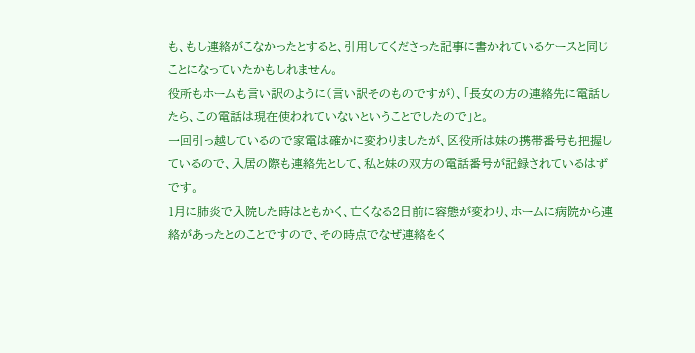も、もし連絡がこなかったとすると、引用してくださった記事に書かれているケースと同じことになっていたかもしれません。
役所もホームも言い訳のように(言い訳そのものですが)、「長女の方の連絡先に電話したら、この電話は現在使われていないということでしたので」と。
一回引っ越しているので家電は確かに変わりましたが、区役所は妹の携帯番号も把握しているので、入居の際も連絡先として、私と妹の双方の電話番号が記録されているはずです。
1月に肺炎で入院した時はともかく、亡くなる2日前に容態が変わり、ホームに病院から連絡があったとのことですので、その時点でなぜ連絡をく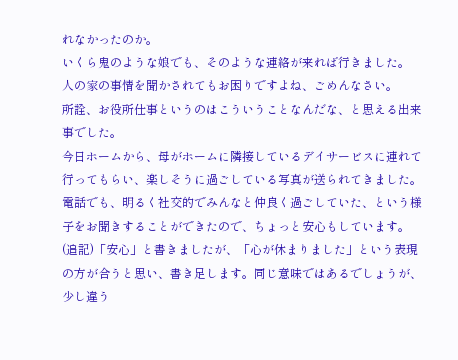れなかったのか。
いくら鬼のような娘でも、そのような連絡が来れば行きました。
人の家の事情を聞かされてもお困りですよね、ごめんなさい。
所詮、お役所仕事というのはこういうことなんだな、と思える出来事でした。
今日ホームから、母がホームに隣接しているデイサービスに連れて行ってもらい、楽しそうに過ごしている写真が送られてきました。
電話でも、明るく社交的でみんなと仲良く過ごしていた、という様子をお聞きすることができたので、ちょっと安心もしています。
(追記)「安心」と書きましたが、「心が休まりました」という表現の方が合うと思い、書き足します。同じ意味ではあるでしょうが、少し違う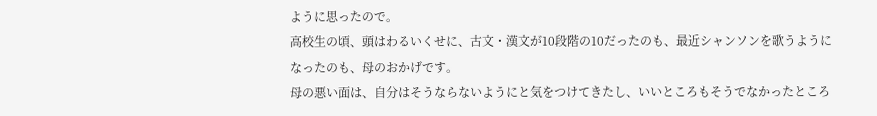ように思ったので。
高校生の頃、頭はわるいくせに、古文・漢文が10段階の10だったのも、最近シャンソンを歌うようになったのも、母のおかげです。
母の悪い面は、自分はそうならないようにと気をつけてきたし、いいところもそうでなかったところ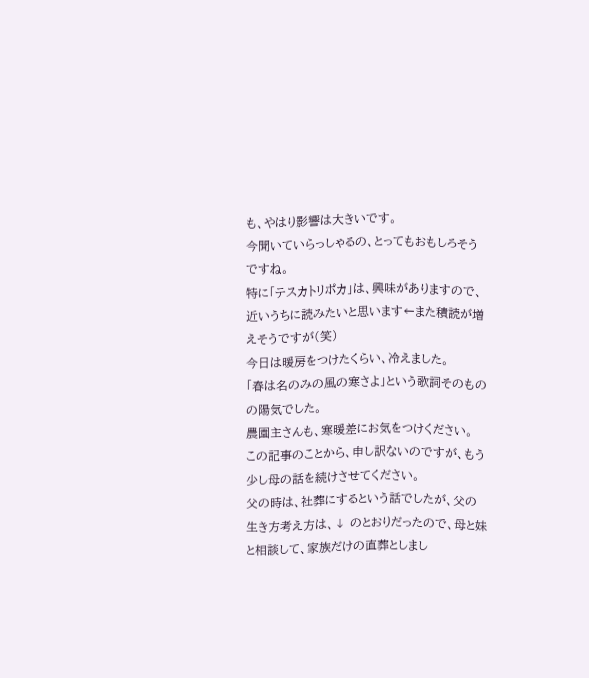も、やはり影響は大きいです。
今聞いていらっしゃるの、とってもおもしろそうですね。
特に「テスカトリポカ」は、興味がありますので、近いうちに読みたいと思います←また積読が増えそうですが(笑)
今日は暖房をつけたくらい、冷えました。
「春は名のみの風の寒さよ」という歌詞そのものの陽気でした。
農園主さんも、寒暖差にお気をつけください。
この記事のことから、申し訳ないのですが、もう少し母の話を続けさせてください。
父の時は、社葬にするという話でしたが、父の生き方考え方は、↓ のとおりだったので、母と妹と相談して、家族だけの直葬としまし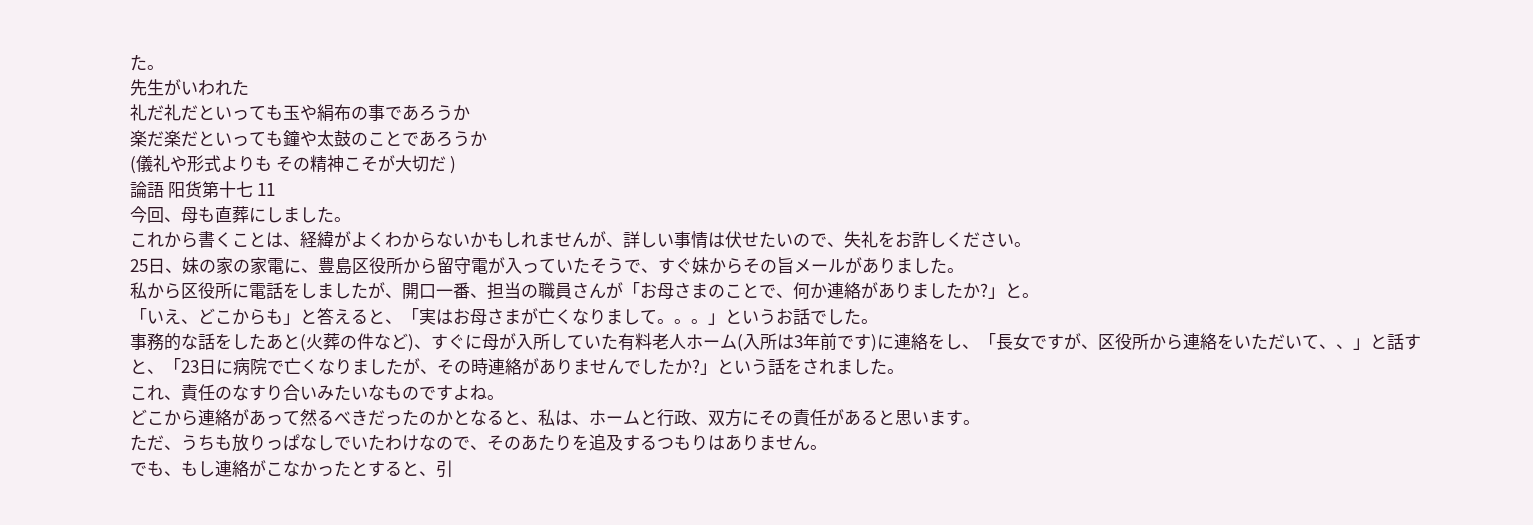た。
先生がいわれた
礼だ礼だといっても玉や絹布の事であろうか
楽だ楽だといっても鐘や太鼓のことであろうか
(儀礼や形式よりも その精神こそが大切だ )
論語 阳货第十七 11
今回、母も直葬にしました。
これから書くことは、経緯がよくわからないかもしれませんが、詳しい事情は伏せたいので、失礼をお許しください。
25日、妹の家の家電に、豊島区役所から留守電が入っていたそうで、すぐ妹からその旨メールがありました。
私から区役所に電話をしましたが、開口一番、担当の職員さんが「お母さまのことで、何か連絡がありましたか?」と。
「いえ、どこからも」と答えると、「実はお母さまが亡くなりまして。。。」というお話でした。
事務的な話をしたあと(火葬の件など)、すぐに母が入所していた有料老人ホーム(入所は3年前です)に連絡をし、「長女ですが、区役所から連絡をいただいて、、」と話すと、「23日に病院で亡くなりましたが、その時連絡がありませんでしたか?」という話をされました。
これ、責任のなすり合いみたいなものですよね。
どこから連絡があって然るべきだったのかとなると、私は、ホームと行政、双方にその責任があると思います。
ただ、うちも放りっぱなしでいたわけなので、そのあたりを追及するつもりはありません。
でも、もし連絡がこなかったとすると、引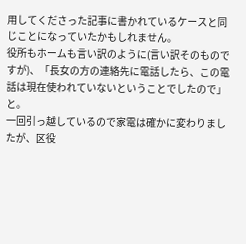用してくださった記事に書かれているケースと同じことになっていたかもしれません。
役所もホームも言い訳のように(言い訳そのものですが)、「長女の方の連絡先に電話したら、この電話は現在使われていないということでしたので」と。
一回引っ越しているので家電は確かに変わりましたが、区役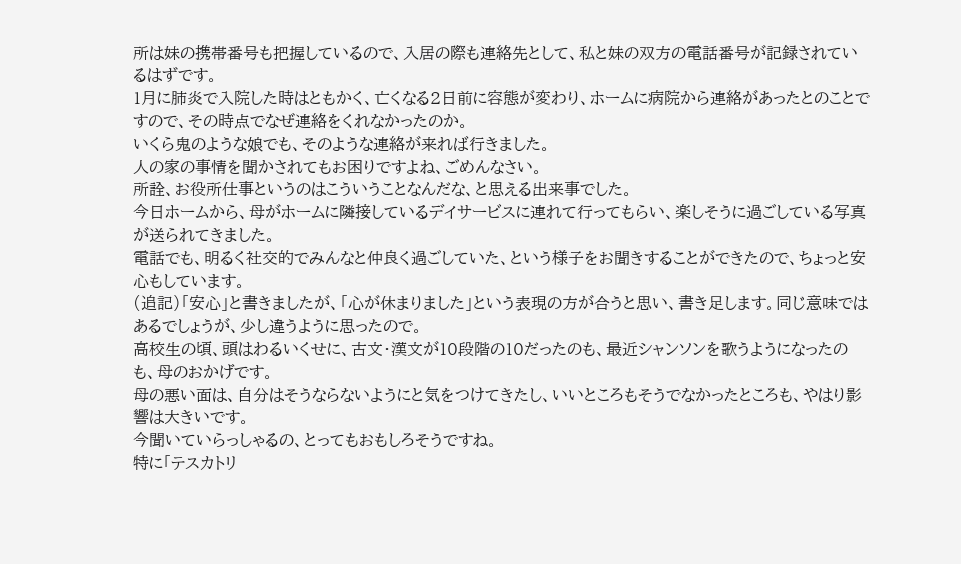所は妹の携帯番号も把握しているので、入居の際も連絡先として、私と妹の双方の電話番号が記録されているはずです。
1月に肺炎で入院した時はともかく、亡くなる2日前に容態が変わり、ホームに病院から連絡があったとのことですので、その時点でなぜ連絡をくれなかったのか。
いくら鬼のような娘でも、そのような連絡が来れば行きました。
人の家の事情を聞かされてもお困りですよね、ごめんなさい。
所詮、お役所仕事というのはこういうことなんだな、と思える出来事でした。
今日ホームから、母がホームに隣接しているデイサービスに連れて行ってもらい、楽しそうに過ごしている写真が送られてきました。
電話でも、明るく社交的でみんなと仲良く過ごしていた、という様子をお聞きすることができたので、ちょっと安心もしています。
(追記)「安心」と書きましたが、「心が休まりました」という表現の方が合うと思い、書き足します。同じ意味ではあるでしょうが、少し違うように思ったので。
高校生の頃、頭はわるいくせに、古文・漢文が10段階の10だったのも、最近シャンソンを歌うようになったのも、母のおかげです。
母の悪い面は、自分はそうならないようにと気をつけてきたし、いいところもそうでなかったところも、やはり影響は大きいです。
今聞いていらっしゃるの、とってもおもしろそうですね。
特に「テスカトリ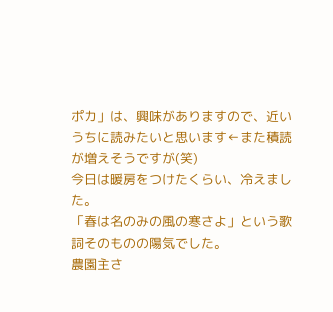ポカ」は、興味がありますので、近いうちに読みたいと思います←また積読が増えそうですが(笑)
今日は暖房をつけたくらい、冷えました。
「春は名のみの風の寒さよ」という歌詞そのものの陽気でした。
農園主さ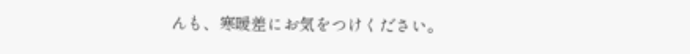んも、寒暖差にお気をつけください。